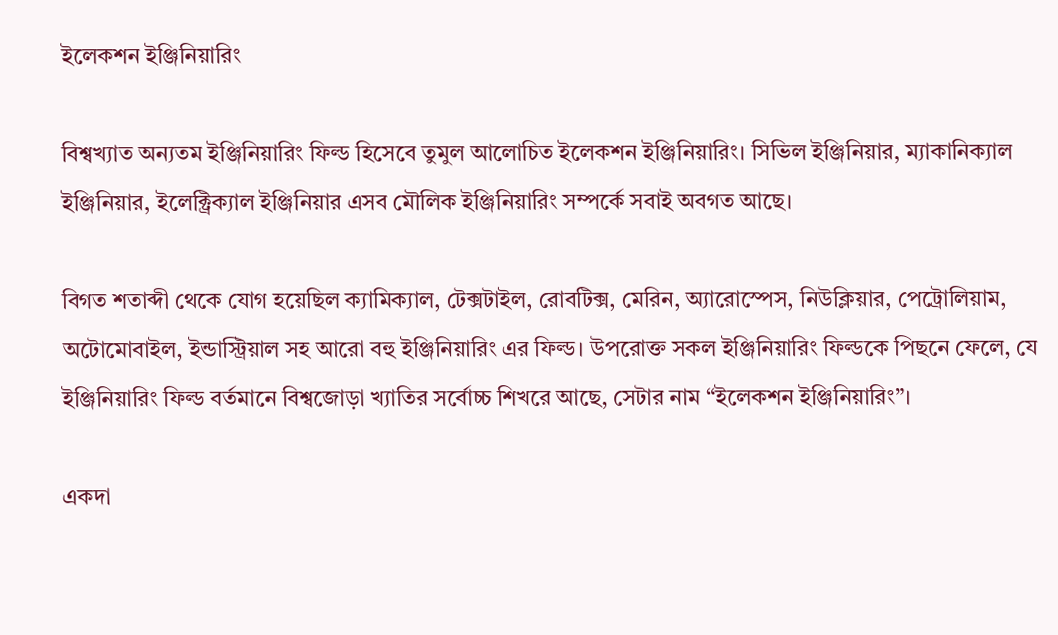ইলেকশন ইঞ্জিনিয়ারিং

বিশ্বখ্যাত অন্যতম ইঞ্জিনিয়ারিং ফিল্ড হিসেবে তুমুল আলোচিত ইলেকশন ইঞ্জিনিয়ারিং। সিভিল ইঞ্জিনিয়ার, ম্যাকানিক্যাল ইঞ্জিনিয়ার, ইলেক্ট্রিক্যাল ইঞ্জিনিয়ার এসব মৌলিক ইঞ্জিনিয়ারিং সম্পর্কে সবাই অবগত আছে।

বিগত শতাব্দী থেকে যোগ হয়েছিল ক্যামিক্যাল, টেক্সটাইল, রোবটিক্স, মেরিন, অ্যারোস্পেস, নিউক্লিয়ার, পেট্রোলিয়াম, অটোমোবাইল, ইন্ডাস্ট্রিয়াল সহ আরো বহু ইঞ্জিনিয়ারিং এর ফিল্ড। উপরোক্ত সকল ইঞ্জিনিয়ারিং ফিল্ডকে পিছনে ফেলে, যে ইঞ্জিনিয়ারিং ফিল্ড বর্তমানে বিশ্বজোড়া খ্যাতির সর্বোচ্চ শিখরে আছে, সেটার নাম “ইলেকশন ইঞ্জিনিয়ারিং”।

একদা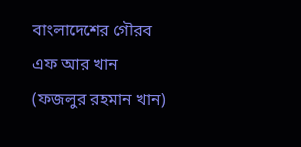বাংলাদেশের গৌরব এফ আর খান (ফজলুর রহমান খান)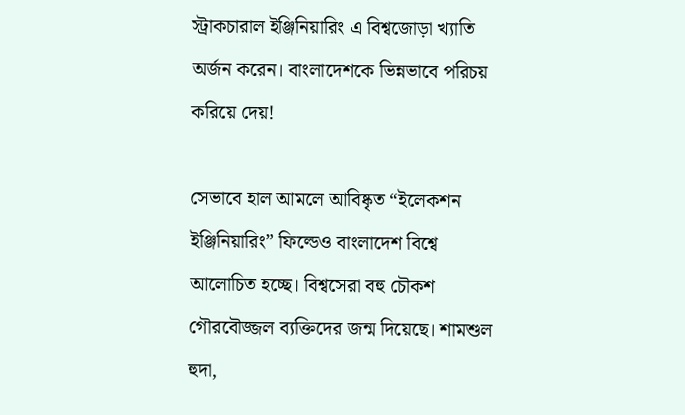স্ট্রাকচারাল ইঞ্জিনিয়ারিং এ বিশ্বজোড়া খ্যাতি অর্জন করেন। বাংলাদেশকে ভিন্নভাবে পরিচয় করিয়ে দেয়!

সেভাবে হাল আমলে আবিষ্কৃত “ইলেকশন ইঞ্জিনিয়ারিং” ফিল্ডেও বাংলাদেশ বিশ্বে আলোচিত হচ্ছে। বিশ্বসেরা বহু চৌকশ গৌরবৌজ্জল ব্যক্তিদের জন্ম দিয়েছে। শামশুল হুদা,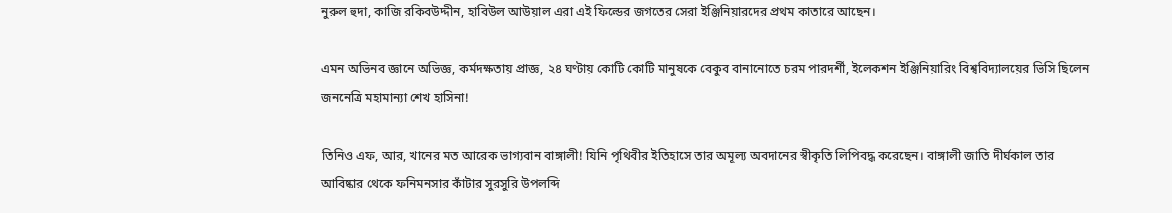নুরুল হুদা, কাজি রকিবউদ্দীন, হাবিউল আউয়াল এরা এই ফিল্ডের জগতের সেরা ইঞ্জিনিয়ারদের প্রথম কাতারে আছেন।

এমন অভিনব জ্ঞানে অভিজ্ঞ, কর্মদক্ষতায় প্রাজ্ঞ, ২৪ ঘণ্টায় কোটি কোটি মানুষকে বেকুব বানানোতে চরম পারদর্শী, ইলেকশন ইঞ্জিনিয়ারিং বিশ্ববিদ্যালয়ের ভিসি ছিলেন জননেত্রি মহামান্যা শেখ হাসিনা!

তিনিও এফ, আর, খানের মত আরেক ভাগ্যবান বাঙ্গালী! যিনি পৃথিবীর ইতিহাসে তার অমূল্য অবদানের স্বীকৃতি লিপিবদ্ধ করেছেন। বাঙ্গালী জাতি দীর্ঘকাল তার আবিষ্কার থেকে ফনিমনসার কাঁটার সুরসুরি উপলব্দি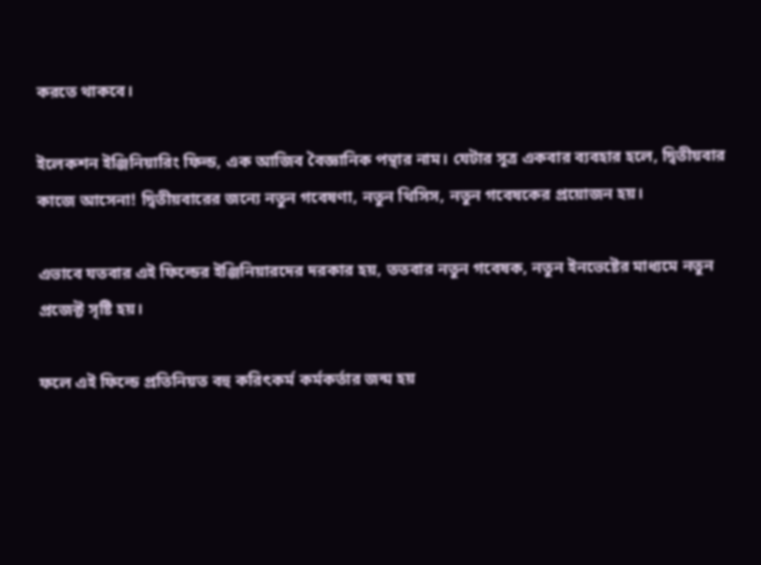করতে থাকবে।

ইলেকশন ইঞ্জিনিয়ারিং ফিল্ড, এক আজিব বৈজ্ঞানিক পন্থার নাম। যেটার সূত্র একবার ব্যবহার হলে, দ্বিতীয়বার কাজে আসেনা! দ্বিতীয়বারের জন্যে নতুন গবেষণা, নতুন থিসিস, নতুন গবেষকের প্রয়োজন হয়।

এভাবে যতবার এই ফিল্ডের ইঞ্জিনিয়ারদের দরকার হয়, ততবার নতুন গবেষক, নতুন ইনভেষ্টের মাধ্যমে নতুন প্রজেক্ট সৃষ্টি হয়।

ফলে এই ফিল্ডে প্রতিনিয়ত বহু করিৎকর্ম কর্মকর্তার জন্ম হয়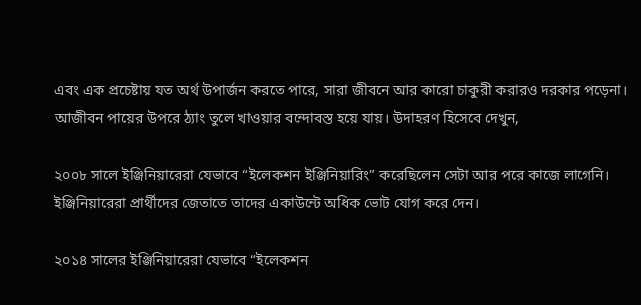এবং এক প্রচেষ্টায় যত অর্থ উপার্জন করতে পারে, সারা জীবনে আর কারো চাকুরী করারও দরকার পড়েনা। আজীবন পায়ের উপরে ঠ্যাং তুলে খাওয়ার বন্দোবস্ত হয়ে যায়। উদাহরণ হিসেবে দেখুন,

২০০৮ সালে ইঞ্জিনিয়ারেরা যেভাবে “ইলেকশন ইঞ্জিনিয়ারিং” করেছিলেন সেটা আর পরে কাজে লাগেনি। ইঞ্জিনিয়ারেরা প্রার্থীদের জেতাতে তাদের একাউন্টে অধিক ভোট যোগ করে দেন।

২০১৪ সালের ইঞ্জিনিয়ারেরা যেভাবে “ইলেকশন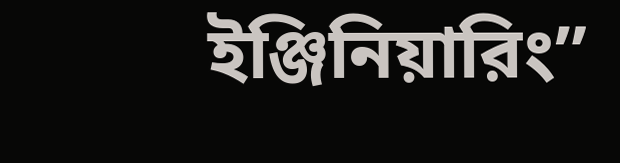ইঞ্জিনিয়ারিং”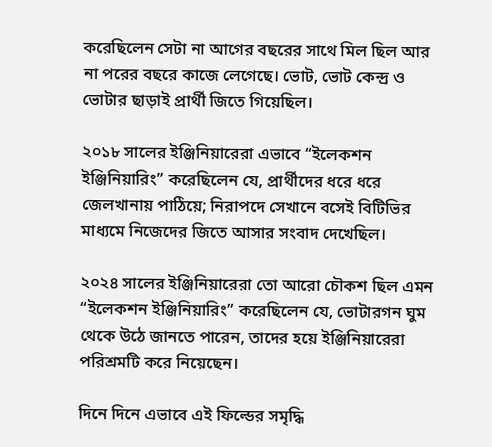করেছিলেন সেটা না আগের বছরের সাথে মিল ছিল আর না পরের বছরে কাজে লেগেছে। ভোট, ভোট কেন্দ্র ও ভোটার ছাড়াই প্রার্থী জিতে গিয়েছিল।

২০১৮ সালের ইঞ্জিনিয়ারেরা এভাবে “ইলেকশন ইঞ্জিনিয়ারিং” করেছিলেন যে, প্রার্থীদের ধরে ধরে জেলখানায় পাঠিয়ে; নিরাপদে সেখানে বসেই বিটিভির মাধ্যমে নিজেদের জিতে আসার সংবাদ দেখেছিল।

২০২৪ সালের ইঞ্জিনিয়ারেরা তো আরো চৌকশ ছিল এমন “ইলেকশন ইঞ্জিনিয়ারিং” করেছিলেন যে, ভোটারগন ঘুম থেকে উঠে জানতে পারেন, তাদের হয়ে ইঞ্জিনিয়ারেরা পরিশ্রমটি করে নিয়েছেন।

দিনে দিনে এভাবে এই ফিল্ডের সমৃদ্ধি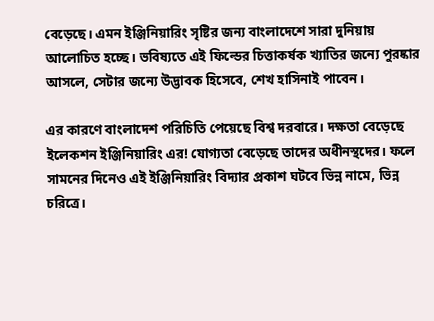বেড়েছে। এমন ইঞ্জিনিয়ারিং সৃষ্টির জন্য বাংলাদেশে সারা দুনিয়ায় আলোচিত হচ্ছে। ভবিষ্যতে এই ফিল্ডের চিত্তাকর্ষক খ্যাতির জন্যে পুরষ্কার আসলে, সেটার জন্যে উদ্ভাবক হিসেবে, শেখ হাসিনাই পাবেন।

এর কারণে বাংলাদেশ পরিচিতি পেয়েছে বিশ্ব দরবারে। দক্ষতা বেড়েছে ইলেকশন ইঞ্জিনিয়ারিং এর! যোগ্যতা বেড়েছে তাদের অধীনস্থদের। ফলে সামনের দিনেও এই ইঞ্জিনিয়ারিং বিদ্যার প্রকাশ ঘটবে ভিন্ন নামে, ভিন্ন চরিত্রে।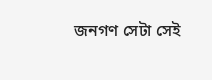জনগণ সেটা সেই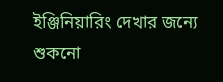ইঞ্জিনিয়ারিং দেখার জন্যে শুকনো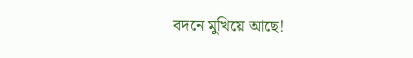বদনে মুখিয়ে আছে!